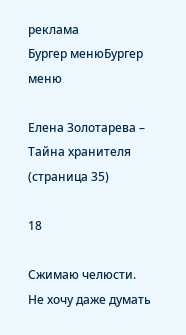реклама
Бургер менюБургер меню

Елена Золотарева – Тайна хранителя (страница 35)

18

Сжимаю челюсти. Не хочу даже думать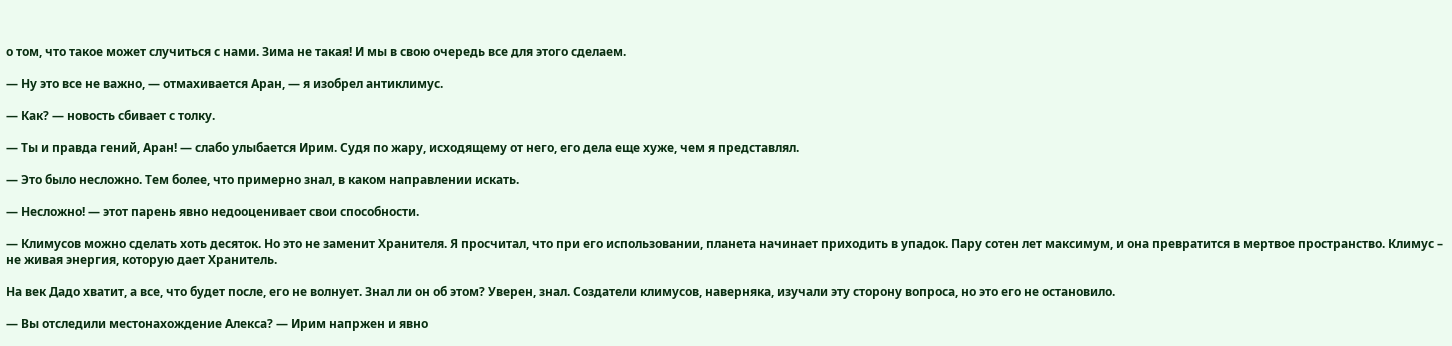о том, что такое может случиться с нами. Зима не такая! И мы в свою очередь все для этого сделаем.

— Ну это все не важно, — отмахивается Аран, — я изобрел антиклимус.

— Как? — новость сбивает с толку.

— Ты и правда гений, Аран! — слабо улыбается Ирим. Судя по жару, исходящему от него, его дела еще хуже, чем я представлял.

— Это было несложно. Тем более, что примерно знал, в каком направлении искать.

— Несложно! — этот парень явно недооценивает свои способности.

— Климусов можно сделать хоть десяток. Но это не заменит Хранителя. Я просчитал, что при его использовании, планета начинает приходить в упадок. Пару сотен лет максимум, и она превратится в мертвое пространство. Климус – не живая энергия, которую дает Хранитель.

На век Дадо хватит, а все, что будет после, его не волнует. Знал ли он об этом? Уверен, знал. Создатели климусов, наверняка, изучали эту сторону вопроса, но это его не остановило.

— Вы отследили местонахождение Алекса? — Ирим напржен и явно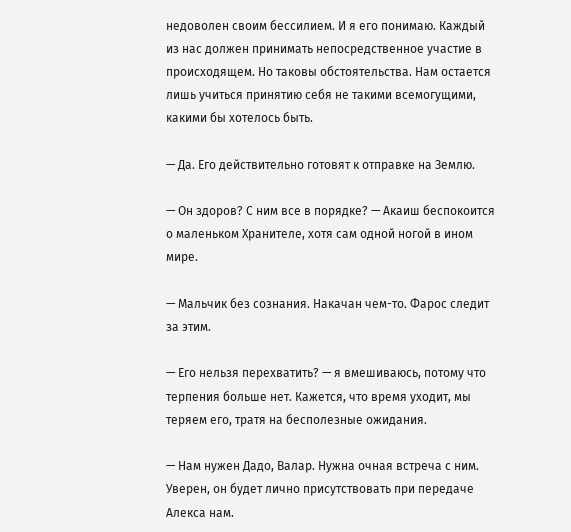недоволен своим бессилием. И я его понимаю. Каждый из нас должен принимать непосредственное участие в происходящем. Но таковы обстоятельства. Нам остается лишь учиться принятию себя не такими всемогущими, какими бы хотелось быть.

— Да. Его действительно готовят к отправке на Землю.

— Он здоров? С ним все в порядке? — Акаиш беспокоится о маленьком Хранителе, хотя сам одной ногой в ином мире.

— Мальчик без сознания. Накачан чем-то. Фарос следит за этим.

— Его нельзя перехватить? — я вмешиваюсь, потому что терпения больше нет. Кажется, что время уходит, мы теряем его, тратя на бесполезные ожидания.

— Нам нужен Дадо, Валар. Нужна очная встреча с ним. Уверен, он будет лично присутствовать при передаче Алекса нам.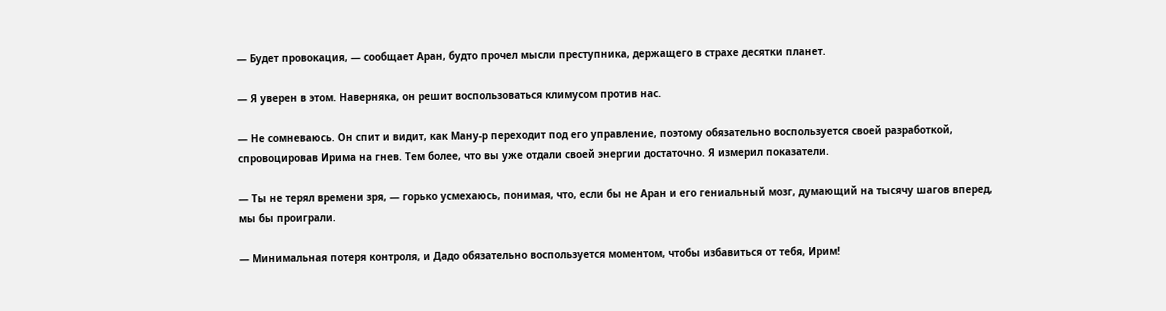— Будет провокация, — сообщает Аран, будто прочел мысли преступника, держащего в страхе десятки планет.

— Я уверен в этом. Наверняка, он решит воспользоваться климусом против нас.

— Не сомневаюсь. Он спит и видит, как Ману-р переходит под его управление, поэтому обязательно воспользуется своей разработкой, спровоцировав Ирима на гнев. Тем более, что вы уже отдали своей энергии достаточно. Я измерил показатели.

— Ты не терял времени зря, — горько усмехаюсь, понимая, что, если бы не Аран и его гениальный мозг, думающий на тысячу шагов вперед, мы бы проиграли.

— Минимальная потеря контроля, и Дадо обязательно воспользуется моментом, чтобы избавиться от тебя, Ирим!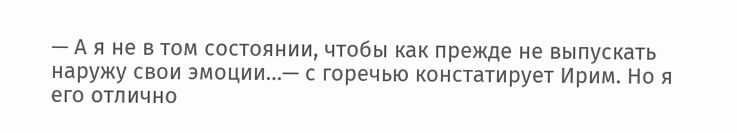— А я не в том состоянии, чтобы как прежде не выпускать наружу свои эмоции…— с горечью констатирует Ирим. Но я его отлично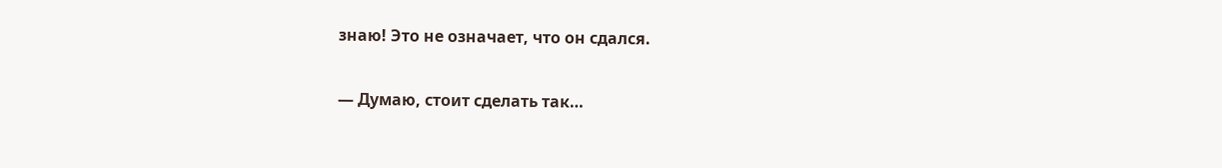знаю! Это не означает, что он сдался.

— Думаю, стоит сделать так…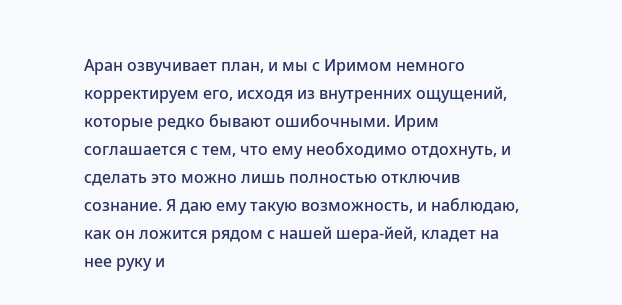Аран озвучивает план, и мы с Иримом немного корректируем его, исходя из внутренних ощущений, которые редко бывают ошибочными. Ирим соглашается с тем, что ему необходимо отдохнуть, и сделать это можно лишь полностью отключив сознание. Я даю ему такую возможность, и наблюдаю, как он ложится рядом с нашей шера-йей, кладет на нее руку и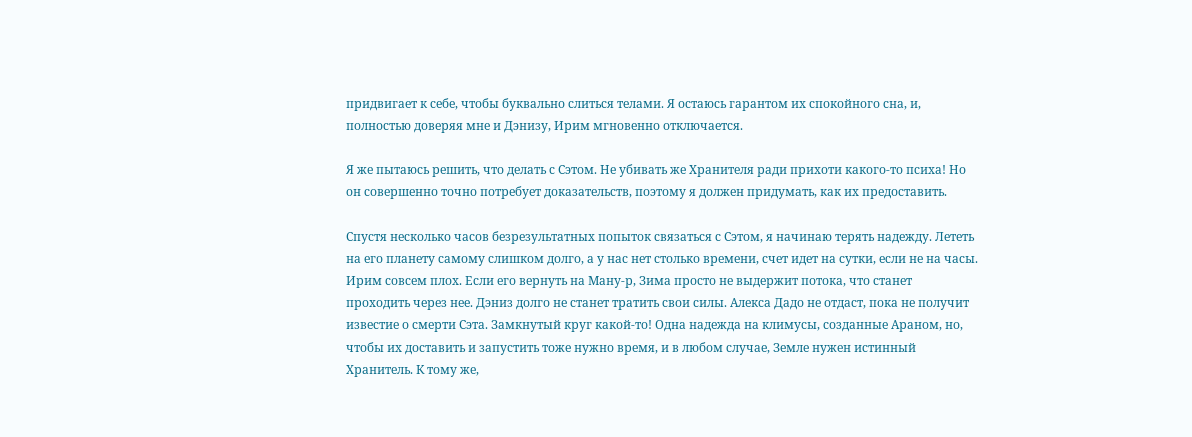придвигает к себе, чтобы буквально слиться телами. Я остаюсь гарантом их спокойного сна, и, полностью доверяя мне и Дэнизу, Ирим мгновенно отключается.

Я же пытаюсь решить, что делать с Сэтом. Не убивать же Хранителя ради прихоти какого-то психа! Но он совершенно точно потребует доказательств, поэтому я должен придумать, как их предоставить.

Спустя несколько часов безрезультатных попыток связаться с Сэтом, я начинаю терять надежду. Лететь на его планету самому слишком долго, а у нас нет столько времени, счет идет на сутки, если не на часы. Ирим совсем плох. Если его вернуть на Ману-р, Зима просто не выдержит потока, что станет проходить через нее. Дэниз долго не станет тратить свои силы. Алекса Дадо не отдаст, пока не получит известие о смерти Сэта. Замкнутый круг какой-то! Одна надежда на климусы, созданные Араном, но, чтобы их доставить и запустить тоже нужно время, и в любом случае, Земле нужен истинный Хранитель. К тому же,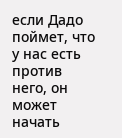если Дадо поймет, что у нас есть против него, он может начать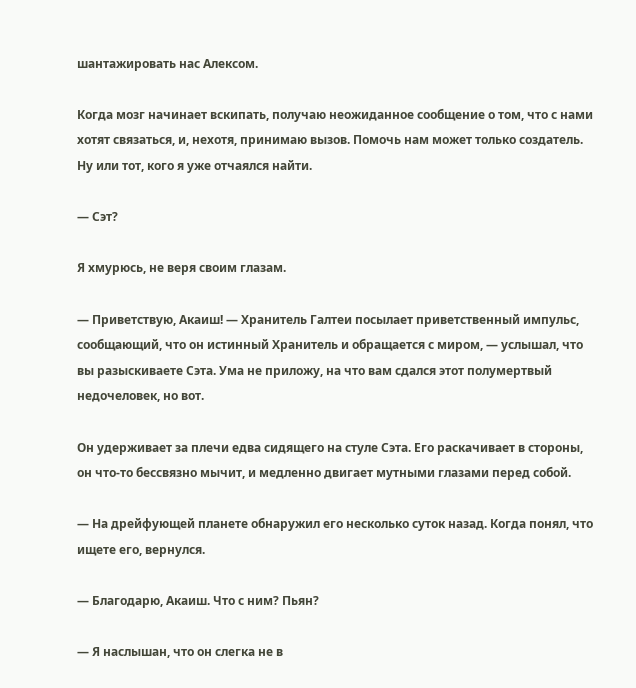шантажировать нас Алексом.

Когда мозг начинает вскипать, получаю неожиданное сообщение о том, что с нами хотят связаться, и, нехотя, принимаю вызов. Помочь нам может только создатель. Ну или тот, кого я уже отчаялся найти.

— Сэт?

Я хмурюсь, не веря своим глазам.

— Приветствую, Акаиш! — Хранитель Галтеи посылает приветственный импульс, сообщающий, что он истинный Хранитель и обращается с миром, — услышал, что вы разыскиваете Сэта. Ума не приложу, на что вам сдался этот полумертвый недочеловек, но вот.

Он удерживает за плечи едва сидящего на стуле Сэта. Его раскачивает в стороны, он что-то бессвязно мычит, и медленно двигает мутными глазами перед собой.

— На дрейфующей планете обнаружил его несколько суток назад. Когда понял, что ищете его, вернулся.

— Благодарю, Акаиш. Что с ним? Пьян?

— Я наслышан, что он слегка не в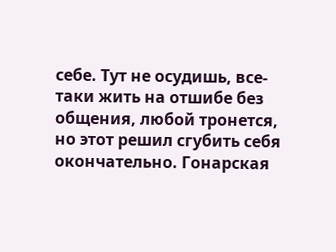себе. Тут не осудишь, все-таки жить на отшибе без общения, любой тронется, но этот решил сгубить себя окончательно. Гонарская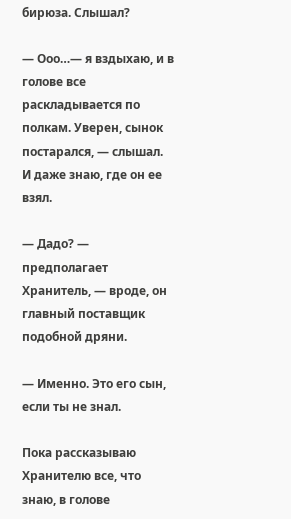бирюза. Слышал?

— Ооо…— я вздыхаю, и в голове все раскладывается по полкам. Уверен, сынок постарался, — слышал. И даже знаю, где он ее взял.

— Дадо? — предполагает Хранитель, — вроде, он главный поставщик подобной дряни.

— Именно. Это его сын, если ты не знал.

Пока рассказываю Хранителю все, что знаю, в голове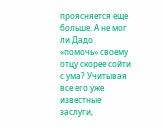проясняется еще больше. А не мог ли Дадо «помочь» своему отцу скорее сойти с ума? Учитывая все его уже известные заслуги,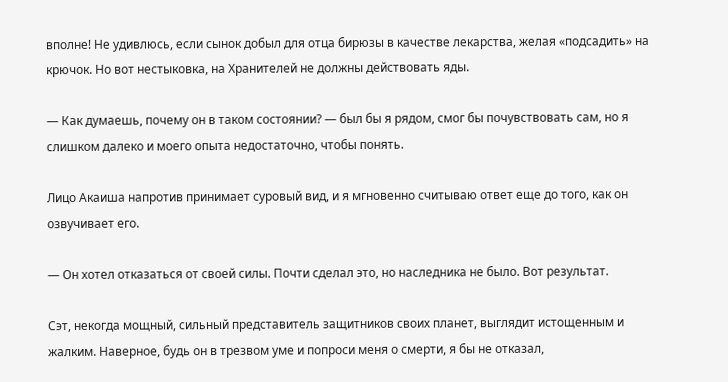вполне! Не удивлюсь, если сынок добыл для отца бирюзы в качестве лекарства, желая «подсадить» на крючок. Но вот нестыковка, на Хранителей не должны действовать яды.

— Как думаешь, почему он в таком состоянии? — был бы я рядом, смог бы почувствовать сам, но я слишком далеко и моего опыта недостаточно, чтобы понять.

Лицо Акаиша напротив принимает суровый вид, и я мгновенно считываю ответ еще до того, как он озвучивает его.

— Он хотел отказаться от своей силы. Почти сделал это, но наследника не было. Вот результат.

Сэт, некогда мощный, сильный представитель защитников своих планет, выглядит истощенным и жалким. Наверное, будь он в трезвом уме и попроси меня о смерти, я бы не отказал,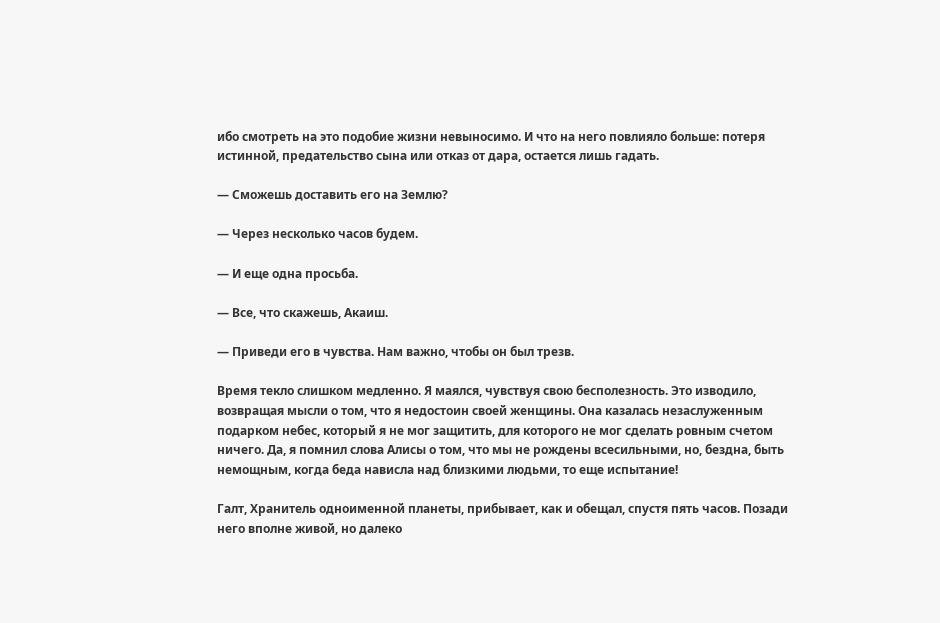ибо смотреть на это подобие жизни невыносимо. И что на него повлияло больше: потеря истинной, предательство сына или отказ от дара, остается лишь гадать.

— Сможешь доставить его на Землю?

— Через несколько часов будем.

— И еще одна просьба.

— Все, что скажешь, Акаиш.

— Приведи его в чувства. Нам важно, чтобы он был трезв.

Время текло слишком медленно. Я маялся, чувствуя свою бесполезность. Это изводило, возвращая мысли о том, что я недостоин своей женщины. Она казалась незаслуженным подарком небес, который я не мог защитить, для которого не мог сделать ровным счетом ничего. Да, я помнил слова Алисы о том, что мы не рождены всесильными, но, бездна, быть немощным, когда беда нависла над близкими людьми, то еще испытание!

Галт, Хранитель одноименной планеты, прибывает, как и обещал, спустя пять часов. Позади него вполне живой, но далеко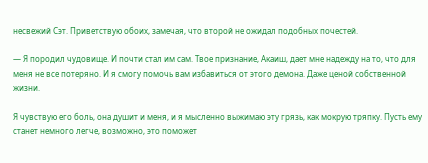несвежий Сэт. Приветствую обоих, замечая, что второй не ожидал подобных почестей.

— Я породил чудовище. И почти стал им сам. Твое признание, Акаиш, дает мне надежду на то, что для меня не все потеряно. И я смогу помочь вам избавиться от этого демона. Даже ценой собственной жизни.

Я чувствую его боль, она душит и меня, и я мысленно выжимаю эту грязь, как мокрую тряпку. Пусть ему станет немного легче, возможно, это поможет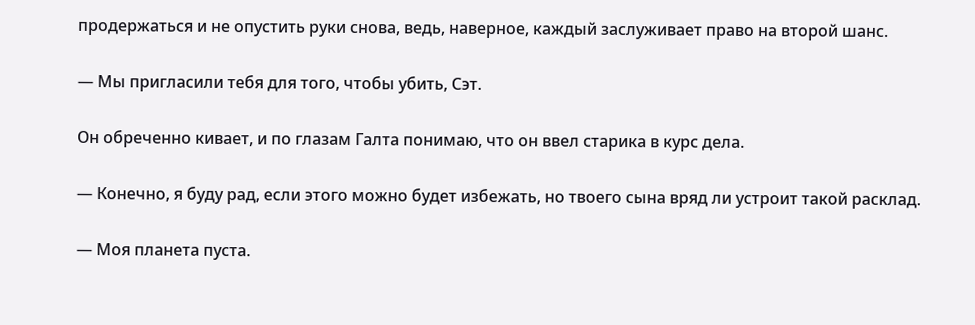продержаться и не опустить руки снова, ведь, наверное, каждый заслуживает право на второй шанс.

— Мы пригласили тебя для того, чтобы убить, Сэт.

Он обреченно кивает, и по глазам Галта понимаю, что он ввел старика в курс дела.

— Конечно, я буду рад, если этого можно будет избежать, но твоего сына вряд ли устроит такой расклад.

— Моя планета пуста.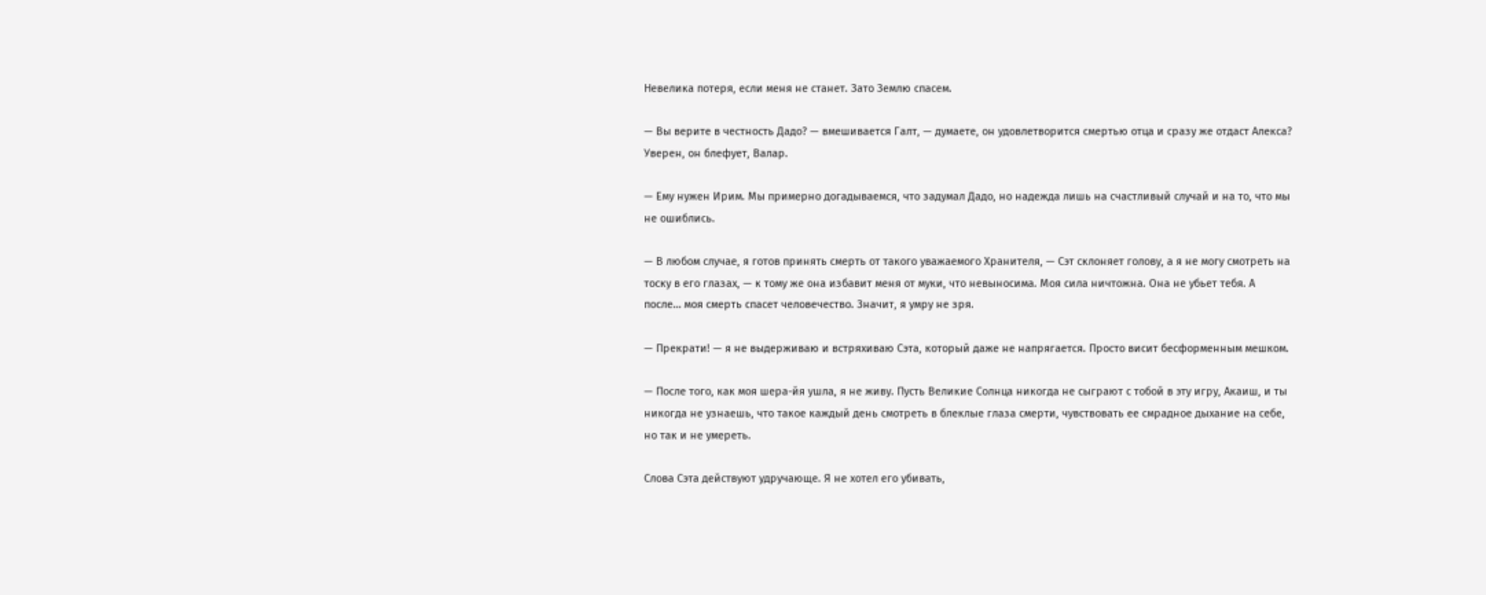Невелика потеря, если меня не станет. Зато Землю спасем.

— Вы верите в честность Дадо? — вмешивается Галт, — думаете, он удовлетворится смертью отца и сразу же отдаст Алекса? Уверен, он блефует, Валар.

— Ему нужен Ирим. Мы примерно догадываемся, что задумал Дадо, но надежда лишь на счастливый случай и на то, что мы не ошиблись.

— В любом случае, я готов принять смерть от такого уважаемого Хранителя, — Сэт склоняет голову, а я не могу смотреть на тоску в его глазах, — к тому же она избавит меня от муки, что невыносима. Моя сила ничтожна. Она не убьет тебя. А после… моя смерть спасет человечество. Значит, я умру не зря.

— Прекрати! — я не выдерживаю и встряхиваю Сэта, который даже не напрягается. Просто висит бесформенным мешком.

— После того, как моя шера-йя ушла, я не живу. Пусть Великие Солнца никогда не сыграют с тобой в эту игру, Акаиш, и ты никогда не узнаешь, что такое каждый день смотреть в блеклые глаза смерти, чувствовать ее смрадное дыхание на себе, но так и не умереть.

Слова Сэта действуют удручающе. Я не хотел его убивать,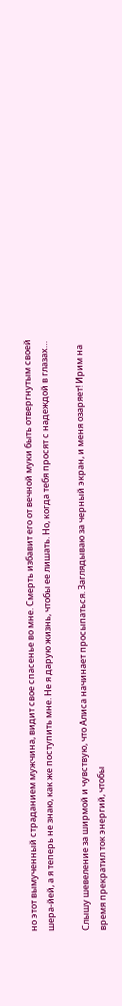но этот вымученный страданием мужчина, видит свое спасенье во мне. Смерть избавит его от вечной муки быть отвергнутым своей шера-йей, а я теперь не знаю, как же поступить мне. Не я дарую жизнь, чтобы ее лишать. Но, когда тебя просят с надеждой в глазах…

Слышу шевеление за ширмой и чувствую, что Алиса начинает просыпаться. Заглядываю за черный экран, и меня озаряет! Ирим на время прекратил ток энергий, чтобы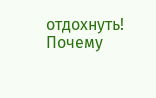отдохнуть! Почему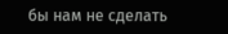бы нам не сделать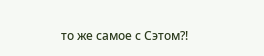то же самое с Сэтом?!